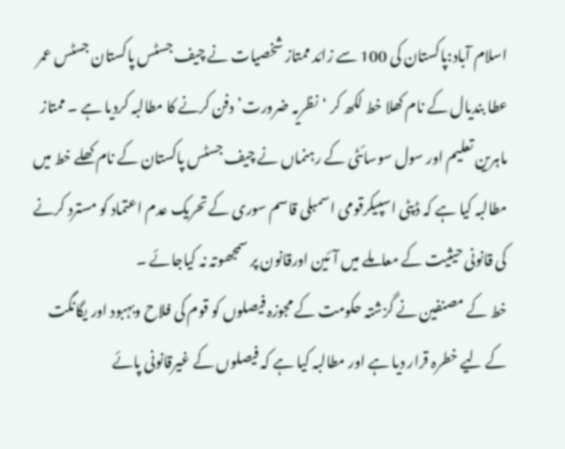اسلام آباد:پاکستان کی 100 سے زائد ممتاز شخصیات نے چیف جسٹس پاکستان جسٹس عمر عطا بندیال کے نام کھلا خط لکھ کر ‘نظریہ ضرورت’ دفن کرنے کا مطالبہ کردیا ہے ۔ ممتاز ماہرین تعلیم اور سول سوسائٹی کے رہنماں نے چیف جسٹس پاکستان کے نام کھلے خط میں مطالبہ کیا ہے کہ ڈپٹی اسپیکرقومی اسمبلی قاسم سوری کے تحریک عدم اعتماد کو مسترد کرنے کی قانونی حیثیت کے معاملے میں آئین اورقانون پر سمجھوتہ نہ کیاجائے ۔
خط کے مصنفین نے گزشتہ حکومت کے مجوزہ فیصلوں کو قوم کی فلاح وبہبود اور یگانگت کے لیے خطرہ قرار دیا ہے اور مطالبہ کیا ہے کہ فیصلوں کے غیرقانونی پائے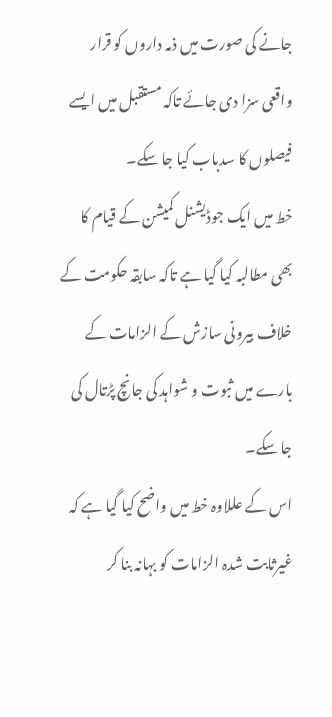جانے کی صورت میں ذمہ داروں کو قرار واقعی سزا دی جائے تاکہ مستقبل میں ایسے فیصلوں کا سدباب کیا جا سکے۔
خط میں ایک جوڈیشنل کمیشن کے قیام کا بھی مطالبہ کیا گیا ہے تاکہ سابقہ حکومت کے خلاف بیرونی سازش کے الزامات کے بارے میں ثبوت و شواہد کی جانچ پڑتال کی جا سکے۔
اس کے عللاوہ خط میں واضح کیا گیا ہے کہ غیرثابت شدہ الزامات کو بہانہ بنا کر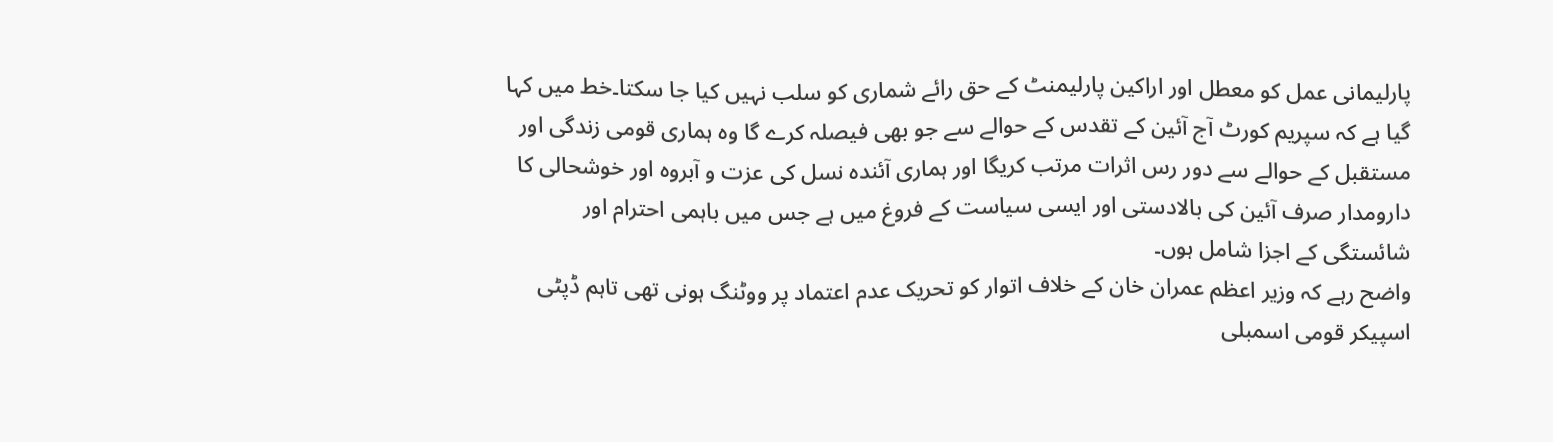پارلیمانی عمل کو معطل اور اراکین پارلیمنٹ کے حق رائے شماری کو سلب نہیں کیا جا سکتا۔خط میں کہا گیا ہے کہ سپریم کورٹ آج آئین کے تقدس کے حوالے سے جو بھی فیصلہ کرے گا وہ ہماری قومی زندگی اور مستقبل کے حوالے سے دور رس اثرات مرتب کریگا اور ہماری آئندہ نسل کی عزت و آبروہ اور خوشحالی کا دارومدار صرف آئین کی بالادستی اور ایسی سیاست کے فروغ میں ہے جس میں باہمی احترام اور شائستگی کے اجزا شامل ہوں۔
واضح رہے کہ وزیر اعظم عمران خان کے خلاف اتوار کو تحریک عدم اعتماد پر ووٹنگ ہونی تھی تاہم ڈپٹی اسپیکر قومی اسمبلی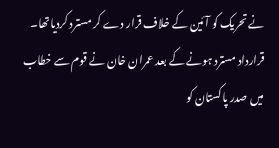نے تحریک کو آئین کے خلاف قرار دے کر مسترد کردیاتھا۔ قرارداد مسترد ہونے کے بعد عمران خان نے قوم سے خطاب میں صدر پاکستان کو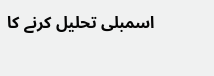اسمبلی تحلیل کرنے کا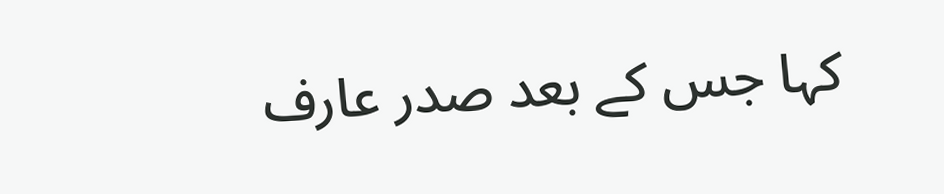کہا جس کے بعد صدر عارف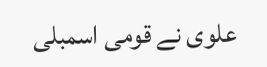علوی نے قومی اسمبلی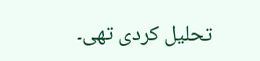تحلیل کردی تھی۔